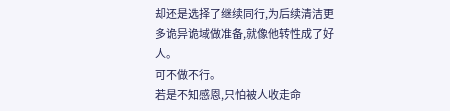却还是选择了继续同行,为后续清洁更多诡异诡域做准备,就像他转性成了好人。
可不做不行。
若是不知感恩,只怕被人收走命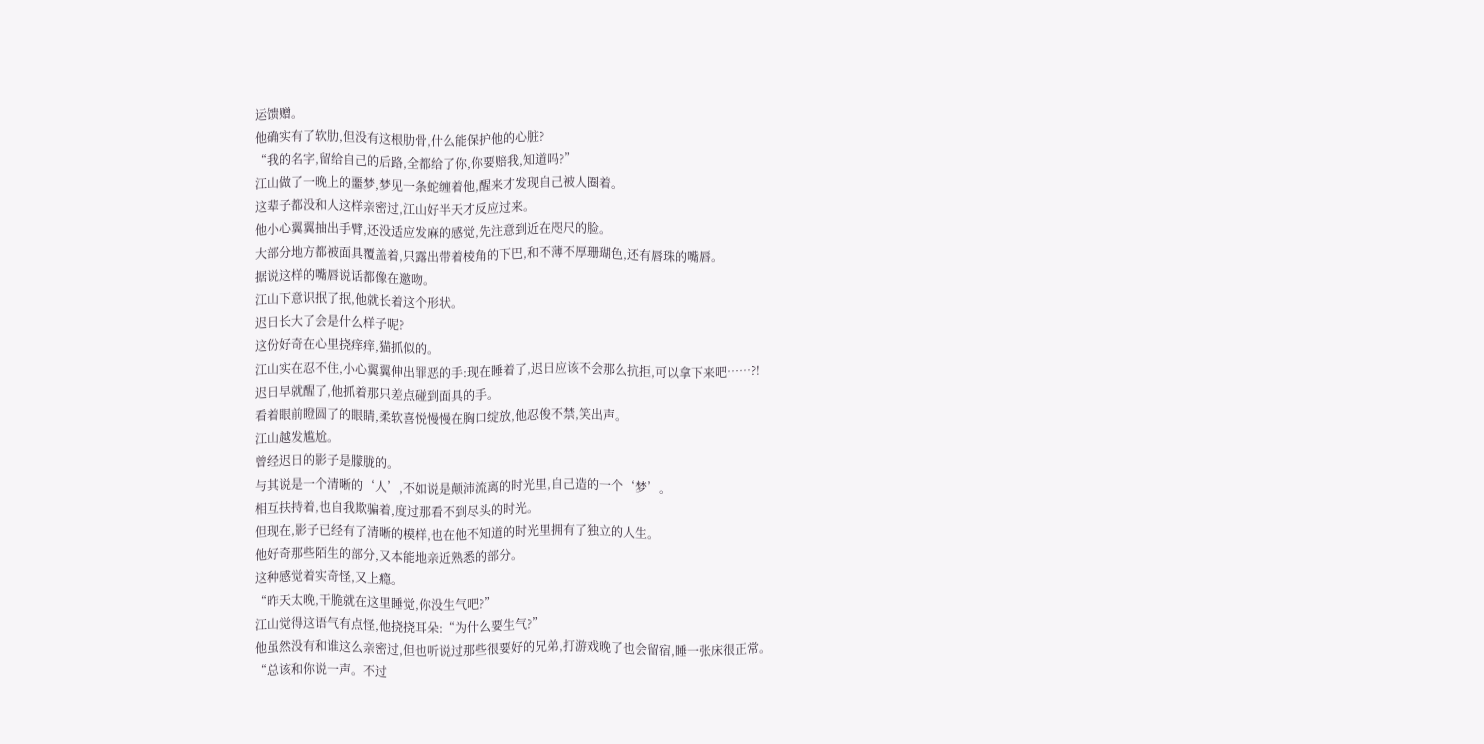运馈赠。
他确实有了软肋,但没有这根肋骨,什么能保护他的心脏?
“我的名字,留给自己的后路,全都给了你,你要赔我,知道吗?”
江山做了一晚上的噩梦,梦见一条蛇缠着他,醒来才发现自己被人圈着。
这辈子都没和人这样亲密过,江山好半天才反应过来。
他小心翼翼抽出手臂,还没适应发麻的感觉,先注意到近在咫尺的脸。
大部分地方都被面具覆盖着,只露出带着棱角的下巴,和不薄不厚珊瑚色,还有唇珠的嘴唇。
据说这样的嘴唇说话都像在邀吻。
江山下意识抿了抿,他就长着这个形状。
迟日长大了会是什么样子呢?
这份好奇在心里挠痒痒,猫抓似的。
江山实在忍不住,小心翼翼伸出罪恶的手:现在睡着了,迟日应该不会那么抗拒,可以拿下来吧……?!
迟日早就醒了,他抓着那只差点碰到面具的手。
看着眼前瞪圆了的眼睛,柔软喜悦慢慢在胸口绽放,他忍俊不禁,笑出声。
江山越发尴尬。
曾经迟日的影子是朦胧的。
与其说是一个清晰的‘人’,不如说是颠沛流离的时光里,自己造的一个‘梦’。
相互扶持着,也自我欺骗着,度过那看不到尽头的时光。
但现在,影子已经有了清晰的模样,也在他不知道的时光里拥有了独立的人生。
他好奇那些陌生的部分,又本能地亲近熟悉的部分。
这种感觉着实奇怪,又上瘾。
“昨天太晚,干脆就在这里睡觉,你没生气吧?”
江山觉得这语气有点怪,他挠挠耳朵:“为什么要生气?”
他虽然没有和谁这么亲密过,但也听说过那些很要好的兄弟,打游戏晚了也会留宿,睡一张床很正常。
“总该和你说一声。不过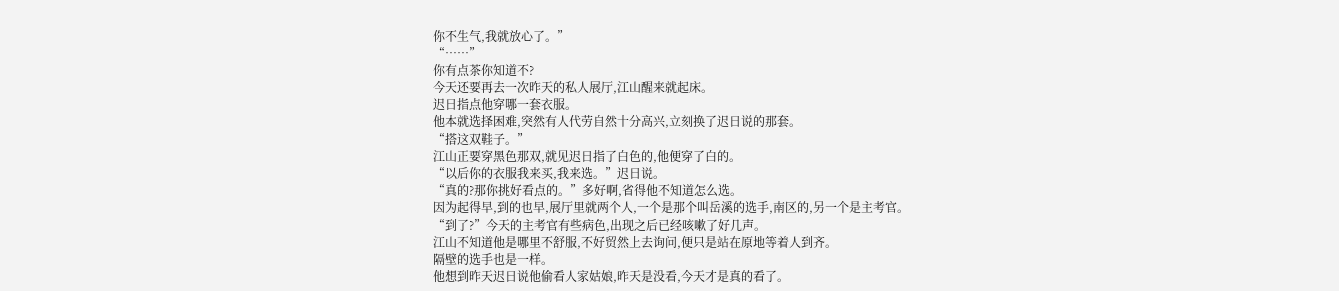你不生气,我就放心了。”
“……”
你有点茶你知道不?
今天还要再去一次昨天的私人展厅,江山醒来就起床。
迟日指点他穿哪一套衣服。
他本就选择困难,突然有人代劳自然十分高兴,立刻换了迟日说的那套。
“搭这双鞋子。”
江山正要穿黑色那双,就见迟日指了白色的,他便穿了白的。
“以后你的衣服我来买,我来选。”迟日说。
“真的?那你挑好看点的。”多好啊,省得他不知道怎么选。
因为起得早,到的也早,展厅里就两个人,一个是那个叫岳溪的选手,南区的,另一个是主考官。
“到了?”今天的主考官有些病色,出现之后已经咳嗽了好几声。
江山不知道他是哪里不舒服,不好贸然上去询问,便只是站在原地等着人到齐。
隔壁的选手也是一样。
他想到昨天迟日说他偷看人家姑娘,昨天是没看,今天才是真的看了。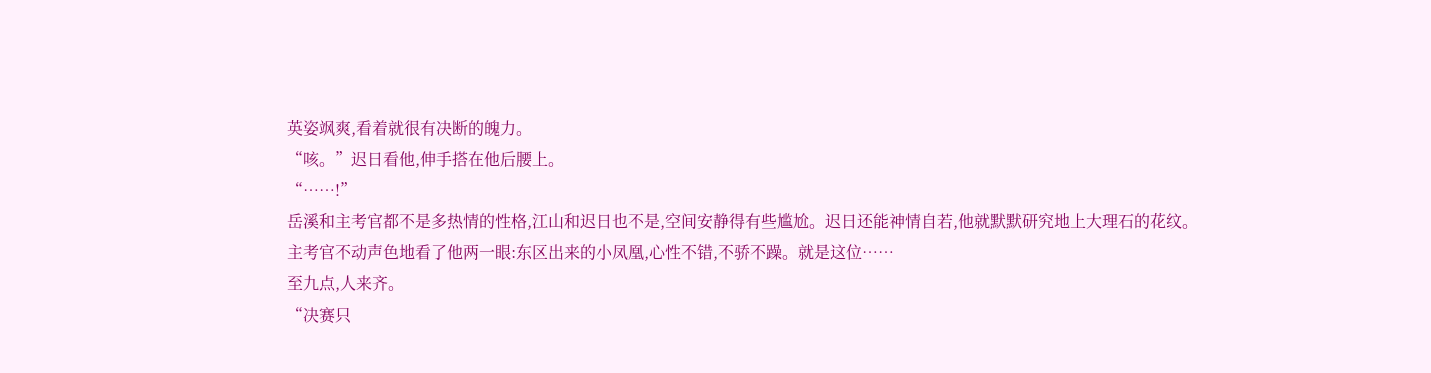英姿飒爽,看着就很有决断的魄力。
“咳。”迟日看他,伸手搭在他后腰上。
“……!”
岳溪和主考官都不是多热情的性格,江山和迟日也不是,空间安静得有些尴尬。迟日还能神情自若,他就默默研究地上大理石的花纹。
主考官不动声色地看了他两一眼:东区出来的小凤凰,心性不错,不骄不躁。就是这位……
至九点,人来齐。
“决赛只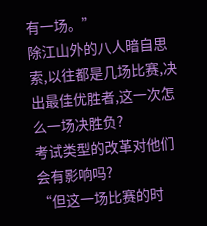有一场。”
除江山外的八人暗自思索,以往都是几场比赛,决出最佳优胜者,这一次怎么一场决胜负?
考试类型的改革对他们会有影响吗?
“但这一场比赛的时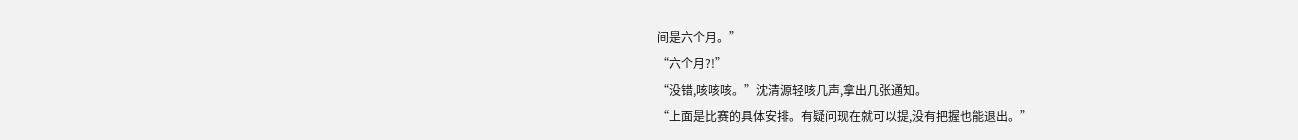间是六个月。”
“六个月?!”
“没错,咳咳咳。”沈清源轻咳几声,拿出几张通知。
“上面是比赛的具体安排。有疑问现在就可以提,没有把握也能退出。”